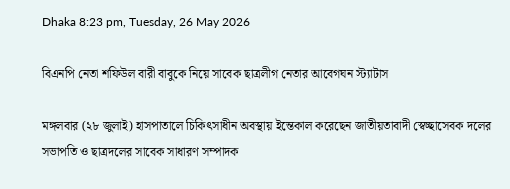Dhaka 8:23 pm, Tuesday, 26 May 2026

বিএনপি নেতা শফিউল বারী বাবুকে নিয়ে সাবেক ছাত্রলীগ নেতার আবেগঘন স্ট্যাটাস

মঙ্গলবার (২৮ জুলাই) হাসপাতালে চিকিৎসাধীন অবস্থায় ইন্তেকাল করেছেন জাতীয়তাবাদী স্বেচ্ছাসেবক দলের সভাপতি ও ছাত্রদলের সাবেক সাধারণ সম্পাদক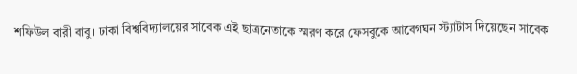শফিউল বারী বাবু। ঢাকা বিশ্ববিদ্যালয়ের সাবেক এই ছাত্রনেতাকে স্মরণ করে ফেসবুকে আবেগঘন স্ট্যাটাস দিয়েছেন সাবেক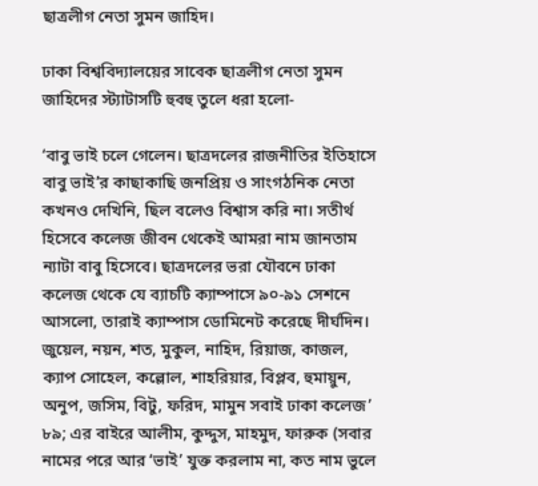ছাত্রলীগ নেতা সুমন জাহিদ।

ঢাকা বিশ্ববিদ্যালয়ের সাবেক ছাত্রলীগ নেতা সুমন জাহিদের স্ট্যাটাসটি হুবহু তুলে ধরা হলো-

‘বাবু ভাই চলে গেলেন। ছাত্রদলের রাজনীতির ইতিহাসে বাবু ভাই’র কাছাকাছি জনপ্রিয় ও সাংগঠনিক নেতা কখনও দেখিনি, ছিল বলেও বিশ্বাস করি না। সতীর্থ হিসেবে কলেজ জীবন থেকেই আমরা নাম জানতাম ন্যাটা বাবু হিসেবে। ছাত্রদলের ভরা যৌবনে ঢাকা কলেজ থেকে যে ব্যাচটি ক্যাম্পাসে ৯০-৯১ সেশনে আসলো, তারাই ক্যাম্পাস ডোমিনেট করেছে দীর্ঘদিন। জুয়েল, নয়ন, শত, মুকুল, নাহিদ, রিয়াজ, কাজল, ক্যাপ সোহেল, কল্লোল, শাহরিয়ার, বিপ্লব, হুমায়ুন, অনুপ, জসিম, বিটু, ফরিদ, মামুন সবাই ঢাকা কলেজ’ ৮৯; এর বাইরে আলীম, কুদ্দুস, মাহমুদ, ফারুক (সবার নামের পরে আর ‘ভাই’ যুক্ত করলাম না, কত নাম ভুলে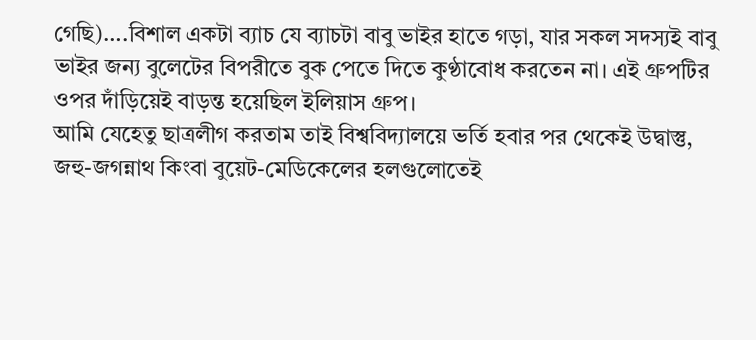গেছি)….বিশাল একটা ব্যাচ যে ব্যাচটা বাবু ভাইর হাতে গড়া, যার সকল সদস্যই বাবু ভাইর জন্য বুলেটের বিপরীতে বুক পেতে দিতে কুণ্ঠাবোধ করতেন না। এই গ্রুপটির ওপর দাঁড়িয়েই বাড়ন্ত হয়েছিল ইলিয়াস গ্রুপ।
আমি যেহেতু ছাত্রলীগ করতাম তাই বিশ্ববিদ্যালয়ে ভর্তি হবার পর থেকেই উদ্বাস্তু, জহু-জগন্নাথ কিংবা বুয়েট-মেডিকেলের হলগুলোতেই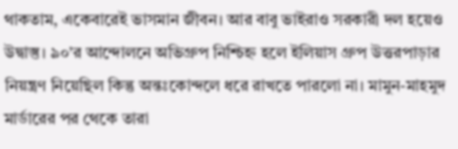থাকতাম, একেবারেই ভাসমান জীবন। আর বাবু ভাইরাও সরকারী দল হয়েও উদ্বাস্তু। ৯০’র আন্দোলনে অভিগ্রুপ নিশ্চিহ্ন হলে ইলিয়াস গ্রুপ উত্তরপাড়ার নিয়ন্ত্রণ নিয়েছিল কিন্তু অন্তঃকোন্দলে ধরে রাখতে পারলো না। মামুন-মাহমুদ মার্ডারের পর থেকে তারা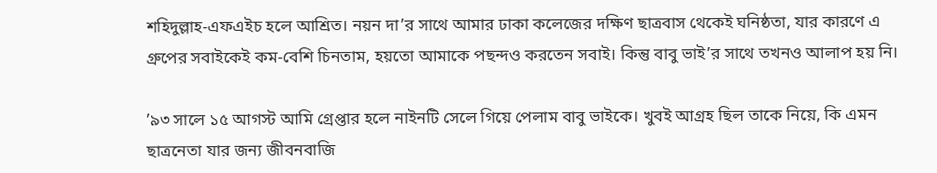শহিদুল্লাহ-এফএইচ হলে আশ্রিত। নয়ন দা’র সাথে আমার ঢাকা কলেজের দক্ষিণ ছাত্রবাস থেকেই ঘনিষ্ঠতা, যার কারণে এ গ্রুপের সবাইকেই কম-বেশি চিনতাম, হয়তো আমাকে পছন্দও করতেন সবাই। কিন্তু বাবু ভাই’র সাথে তখনও আলাপ হয় নি।

’৯৩ সালে ১৫ আগস্ট আমি গ্রেপ্তার হলে নাইনটি সেলে গিয়ে পেলাম বাবু ভাইকে। খুবই আগ্রহ ছিল তাকে নিয়ে, কি এমন ছাত্রনেতা যার জন্য জীবনবাজি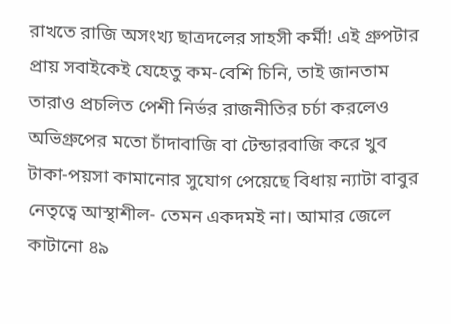রাখতে রাজি অসংখ্য ছাত্রদলের সাহসী কর্মী! এই গ্রুপটার প্রায় সবাইকেই যেহেতু কম-বেশি চিনি, তাই জানতাম তারাও প্রচলিত পেশী নির্ভর রাজনীতির চর্চা করলেও অভিগ্রুপের মতো চাঁদাবাজি বা টেন্ডারবাজি করে খুব টাকা-পয়সা কামানোর সুযোগ পেয়েছে বিধায় ন্যাটা বাবুর নেতৃত্বে আস্থাশীল- তেমন একদমই না। আমার জেলে কাটানো ৪৯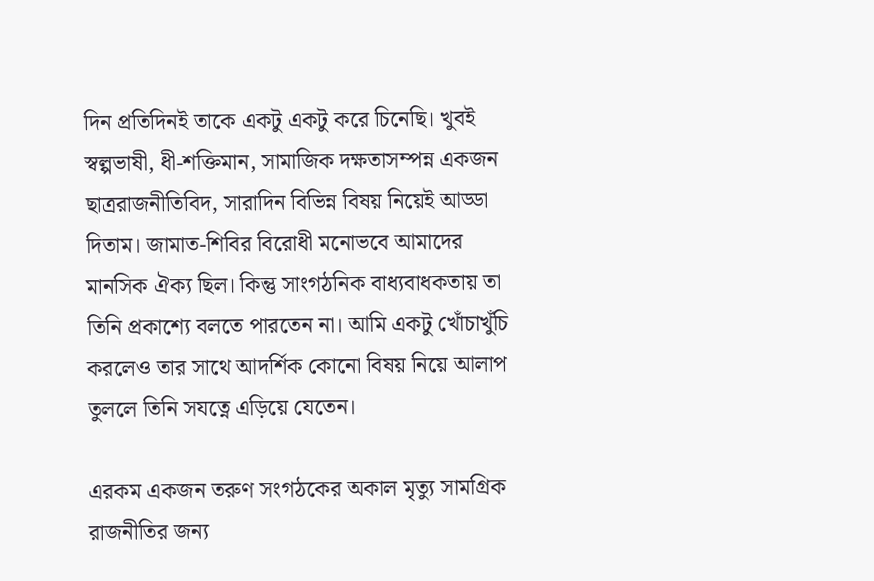দিন প্রতিদিনই তাকে একটু একটু করে চিনেছি। খুবই স্বল্পভাষী, ধী-শক্তিমান, সামাজিক দক্ষতাসম্পন্ন একজন ছাত্ররাজনীতিবিদ, সারাদিন বিভিন্ন বিষয় নিয়েই আড্ডা দিতাম। জামাত-শিবির বিরোধী মনোভবে আমাদের মানসিক ঐক্য ছিল। কিন্তু সাংগঠনিক বাধ্যবাধকতায় তা তিনি প্রকাশ্যে বলতে পারতেন না। আমি একটু খোঁচাখুঁচি করলেও তার সাথে আদর্শিক কোনো বিষয় নিয়ে আলাপ তুললে তিনি সযত্নে এড়িয়ে যেতেন।

এরকম একজন তরুণ সংগঠকের অকাল মৃত্যু সামগ্রিক রাজনীতির জন্য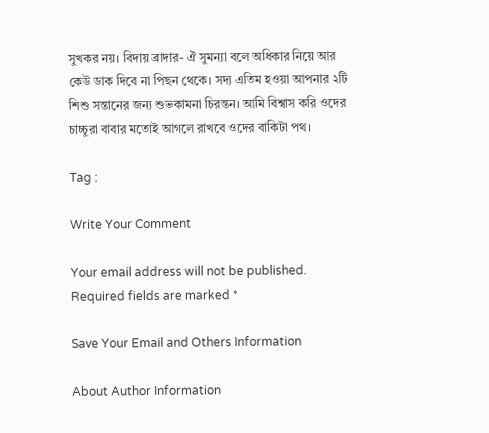সুখকর নয়। বিদায় ব্রাদার- ঐ সুমন্যা বলে অধিকার নিয়ে আর কেউ ডাক দিবে না পিছন থেকে। সদ্য এতিম হওয়া আপনার ২টি শিশু সন্তানের জন্য শুভকামনা চিরন্তন। আমি বিশ্বাস করি ওদের চাচ্চুরা বাবার মতোই আগলে রাখবে ওদের বাকিটা পথ।

Tag :

Write Your Comment

Your email address will not be published. Required fields are marked *

Save Your Email and Others Information

About Author Information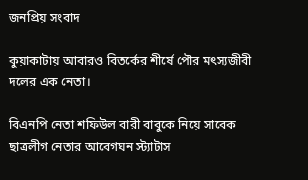জনপ্রিয় সংবাদ

কুয়াকাটায় আবারও বিতর্কের শীর্ষে পৌর মৎস্যজীবী দলের এক নেতা।

বিএনপি নেতা শফিউল বারী বাবুকে নিয়ে সাবেক ছাত্রলীগ নেতার আবেগঘন স্ট্যাটাস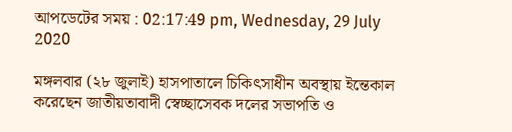আপডেটের সময় : 02:17:49 pm, Wednesday, 29 July 2020

মঙ্গলবার (২৮ জুলাই) হাসপাতালে চিকিৎসাধীন অবস্থায় ইন্তেকাল করেছেন জাতীয়তাবাদী স্বেচ্ছাসেবক দলের সভাপতি ও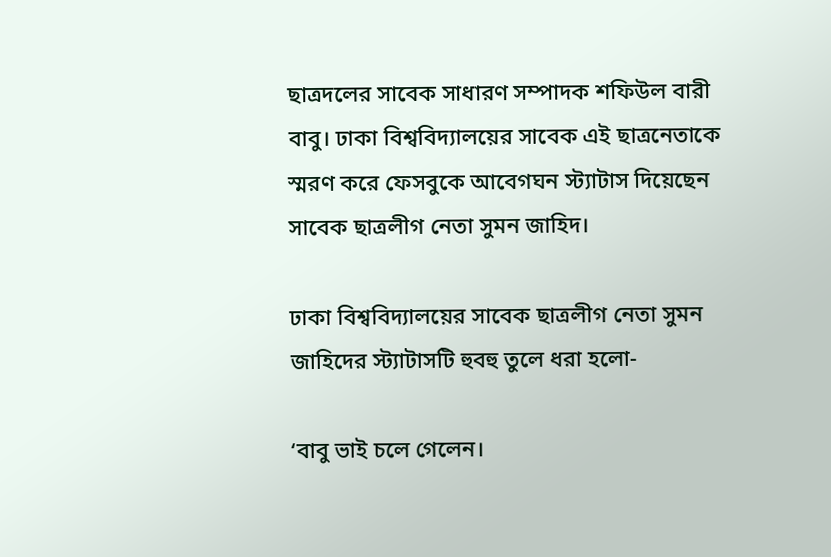ছাত্রদলের সাবেক সাধারণ সম্পাদক শফিউল বারী বাবু। ঢাকা বিশ্ববিদ্যালয়ের সাবেক এই ছাত্রনেতাকে স্মরণ করে ফেসবুকে আবেগঘন স্ট্যাটাস দিয়েছেন সাবেক ছাত্রলীগ নেতা সুমন জাহিদ।

ঢাকা বিশ্ববিদ্যালয়ের সাবেক ছাত্রলীগ নেতা সুমন জাহিদের স্ট্যাটাসটি হুবহু তুলে ধরা হলো-

‘বাবু ভাই চলে গেলেন।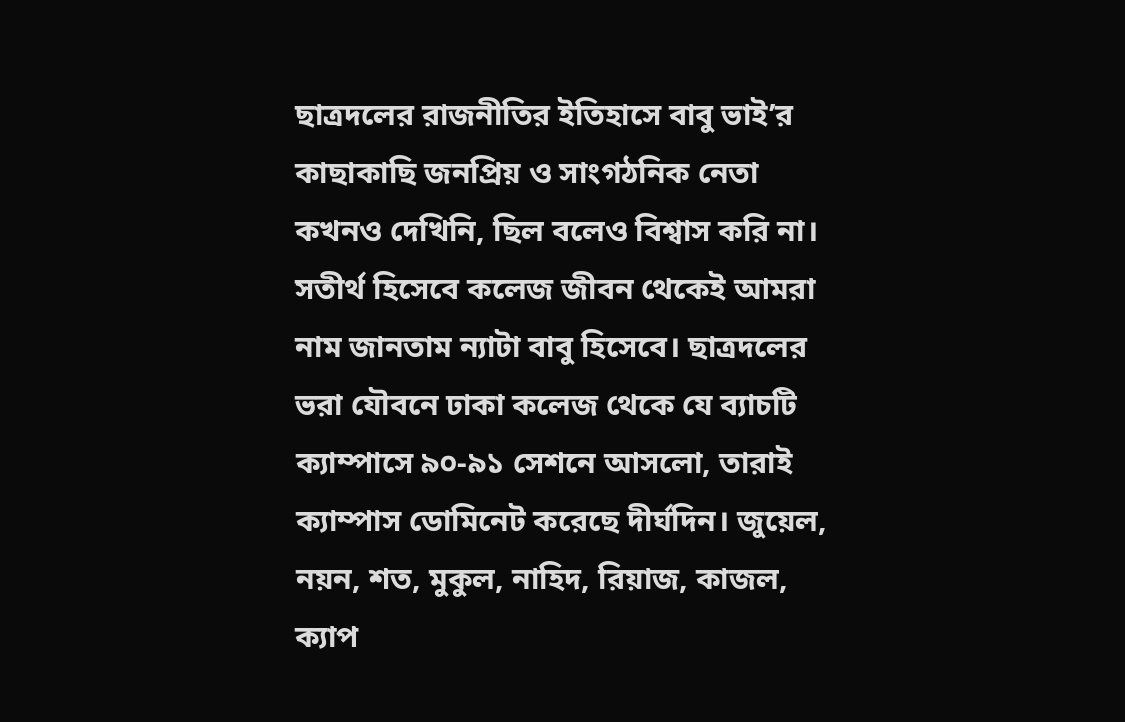ছাত্রদলের রাজনীতির ইতিহাসে বাবু ভাই’র কাছাকাছি জনপ্রিয় ও সাংগঠনিক নেতা কখনও দেখিনি, ছিল বলেও বিশ্বাস করি না। সতীর্থ হিসেবে কলেজ জীবন থেকেই আমরা নাম জানতাম ন্যাটা বাবু হিসেবে। ছাত্রদলের ভরা যৌবনে ঢাকা কলেজ থেকে যে ব্যাচটি ক্যাম্পাসে ৯০-৯১ সেশনে আসলো, তারাই ক্যাম্পাস ডোমিনেট করেছে দীর্ঘদিন। জুয়েল, নয়ন, শত, মুকুল, নাহিদ, রিয়াজ, কাজল, ক্যাপ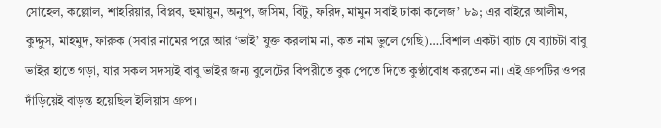সোহেল, কল্লোল, শাহরিয়ার, বিপ্লব, হুমায়ুন, অনুপ, জসিম, বিটু, ফরিদ, মামুন সবাই ঢাকা কলেজ’ ৮৯; এর বাইরে আলীম, কুদ্দুস, মাহমুদ, ফারুক (সবার নামের পরে আর ‘ভাই’ যুক্ত করলাম না, কত নাম ভুলে গেছি)….বিশাল একটা ব্যাচ যে ব্যাচটা বাবু ভাইর হাতে গড়া, যার সকল সদস্যই বাবু ভাইর জন্য বুলেটের বিপরীতে বুক পেতে দিতে কুণ্ঠাবোধ করতেন না। এই গ্রুপটির ওপর দাঁড়িয়েই বাড়ন্ত হয়েছিল ইলিয়াস গ্রুপ।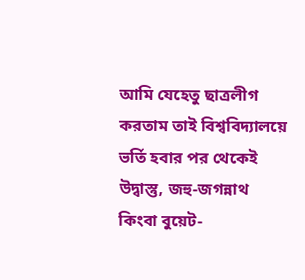আমি যেহেতু ছাত্রলীগ করতাম তাই বিশ্ববিদ্যালয়ে ভর্তি হবার পর থেকেই উদ্বাস্তু, জহু-জগন্নাথ কিংবা বুয়েট-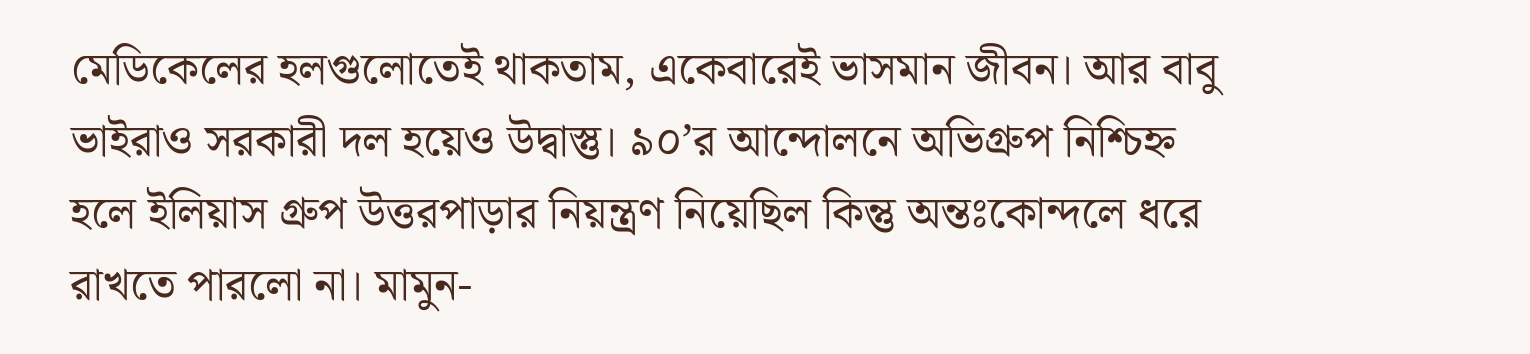মেডিকেলের হলগুলোতেই থাকতাম, একেবারেই ভাসমান জীবন। আর বাবু ভাইরাও সরকারী দল হয়েও উদ্বাস্তু। ৯০’র আন্দোলনে অভিগ্রুপ নিশ্চিহ্ন হলে ইলিয়াস গ্রুপ উত্তরপাড়ার নিয়ন্ত্রণ নিয়েছিল কিন্তু অন্তঃকোন্দলে ধরে রাখতে পারলো না। মামুন-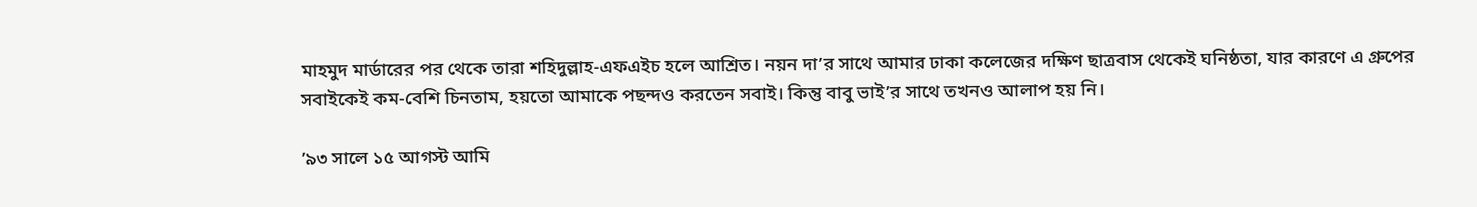মাহমুদ মার্ডারের পর থেকে তারা শহিদুল্লাহ-এফএইচ হলে আশ্রিত। নয়ন দা’র সাথে আমার ঢাকা কলেজের দক্ষিণ ছাত্রবাস থেকেই ঘনিষ্ঠতা, যার কারণে এ গ্রুপের সবাইকেই কম-বেশি চিনতাম, হয়তো আমাকে পছন্দও করতেন সবাই। কিন্তু বাবু ভাই’র সাথে তখনও আলাপ হয় নি।

’৯৩ সালে ১৫ আগস্ট আমি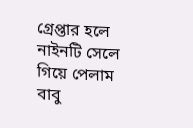গ্রেপ্তার হলে নাইনটি সেলে গিয়ে পেলাম বাবু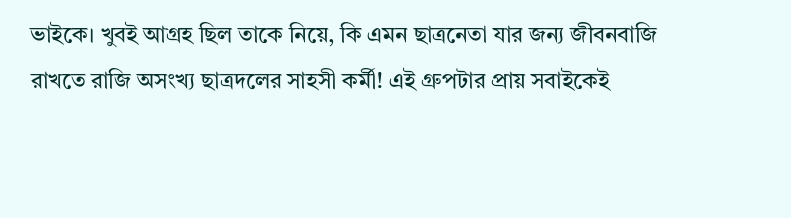ভাইকে। খুবই আগ্রহ ছিল তাকে নিয়ে, কি এমন ছাত্রনেতা যার জন্য জীবনবাজি রাখতে রাজি অসংখ্য ছাত্রদলের সাহসী কর্মী! এই গ্রুপটার প্রায় সবাইকেই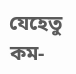যেহেতু কম-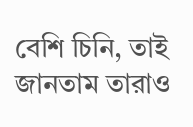বেশি চিনি, তাই জানতাম তারাও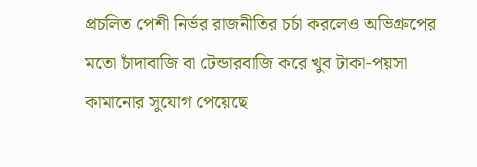প্রচলিত পেশী নির্ভর রাজনীতির চর্চা করলেও অভিগ্রুপের মতো চাঁদাবাজি বা টেন্ডারবাজি করে খুব টাকা-পয়সা কামানোর সুযোগ পেয়েছে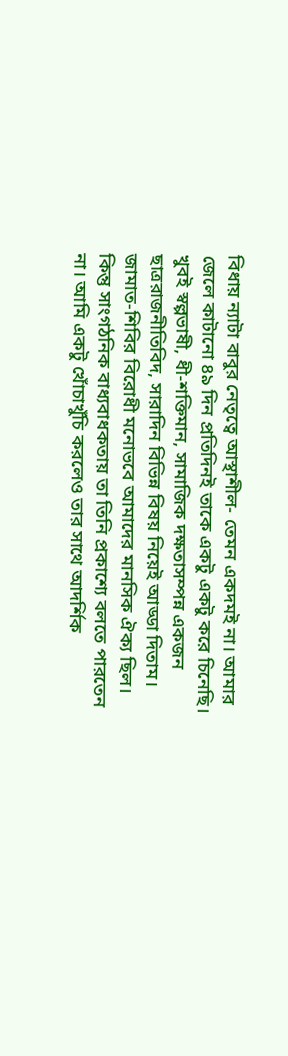বিধায় ন্যাটা বাবুর নেতৃত্বে আস্থাশীল- তেমন একদমই না। আমার জেলে কাটানো ৪৯ দিন প্রতিদিনই তাকে একটু একটু করে চিনেছি। খুবই স্বল্পভাষী, ধী-শক্তিমান, সামাজিক দক্ষতাসম্পন্ন একজন ছাত্ররাজনীতিবিদ, সারাদিন বিভিন্ন বিষয় নিয়েই আড্ডা দিতাম। জামাত-শিবির বিরোধী মনোভবে আমাদের মানসিক ঐক্য ছিল। কিন্তু সাংগঠনিক বাধ্যবাধকতায় তা তিনি প্রকাশ্যে বলতে পারতেন না। আমি একটু খোঁচাখুঁচি করলেও তার সাথে আদর্শিক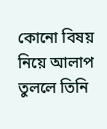কোনো বিষয় নিয়ে আলাপ তুললে তিনি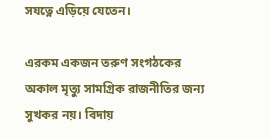সযত্নে এড়িয়ে যেতেন।

এরকম একজন তরুণ সংগঠকের অকাল মৃত্যু সামগ্রিক রাজনীতির জন্য সুখকর নয়। বিদায়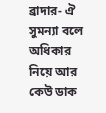ব্রাদার- ঐ সুমন্যা বলে অধিকার নিয়ে আর কেউ ডাক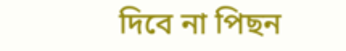দিবে না পিছন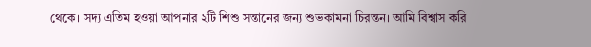থেকে। সদ্য এতিম হওয়া আপনার ২টি শিশু সন্তানের জন্য শুভকামনা চিরন্তন। আমি বিশ্বাস করি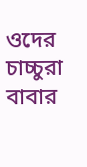ওদের চাচ্চুরা বাবার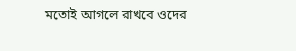মতোই আগলে রাখবে ওদের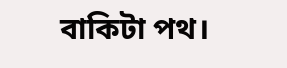বাকিটা পথ।